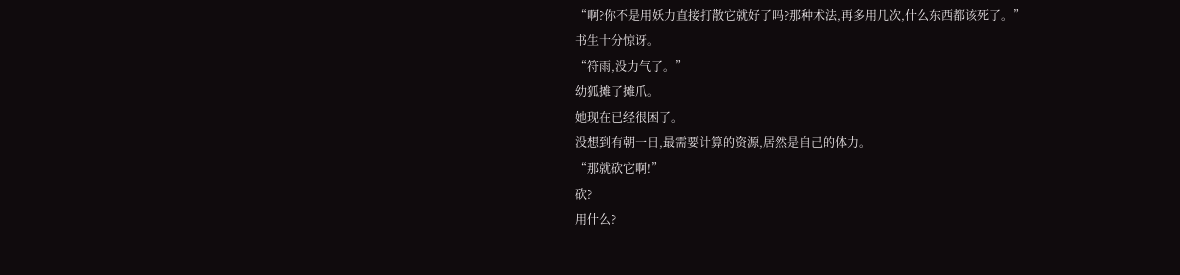“啊?你不是用妖力直接打散它就好了吗?那种术法,再多用几次,什么东西都该死了。”
书生十分惊讶。
“符雨,没力气了。”
幼狐摊了摊爪。
她现在已经很困了。
没想到有朝一日,最需要计算的资源,居然是自己的体力。
“那就砍它啊!”
砍?
用什么?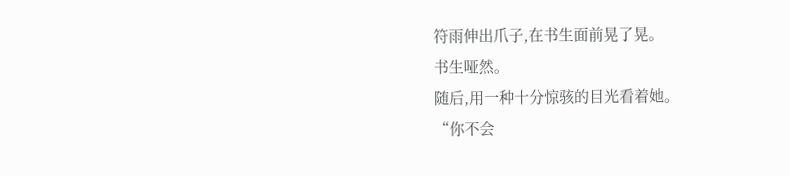符雨伸出爪子,在书生面前晃了晃。
书生哑然。
随后,用一种十分惊骇的目光看着她。
“你不会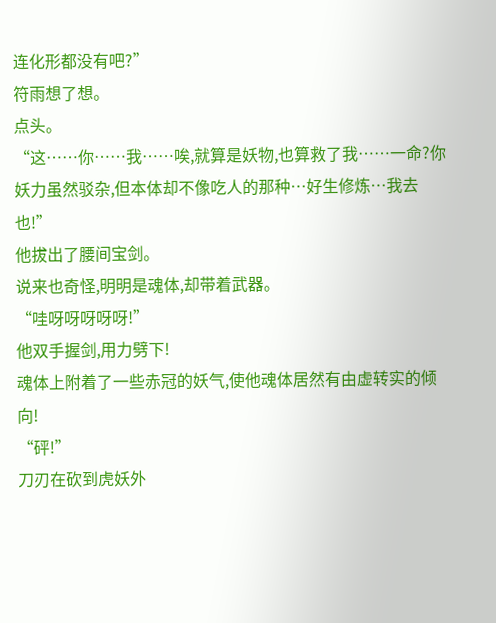连化形都没有吧?”
符雨想了想。
点头。
“这……你……我……唉,就算是妖物,也算救了我……一命?你妖力虽然驳杂,但本体却不像吃人的那种…好生修炼…我去也!”
他拔出了腰间宝剑。
说来也奇怪,明明是魂体,却带着武器。
“哇呀呀呀呀呀!”
他双手握剑,用力劈下!
魂体上附着了一些赤冠的妖气,使他魂体居然有由虚转实的倾向!
“砰!”
刀刃在砍到虎妖外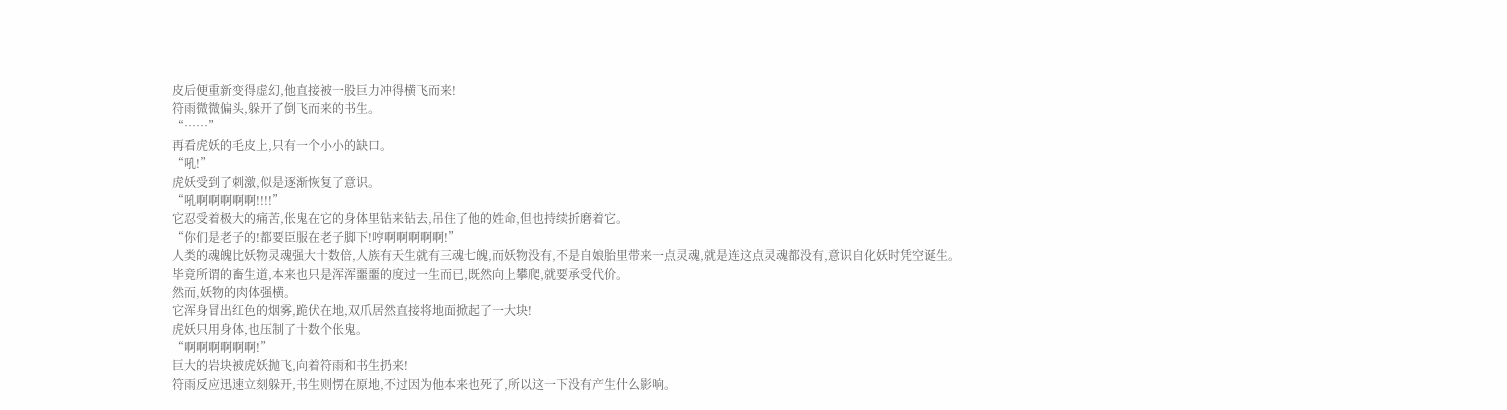皮后便重新变得虚幻,他直接被一股巨力冲得横飞而来!
符雨微微偏头,躲开了倒飞而来的书生。
“……”
再看虎妖的毛皮上,只有一个小小的缺口。
“吼!”
虎妖受到了刺激,似是逐渐恢复了意识。
“吼啊啊啊啊啊!!!!”
它忍受着极大的痛苦,伥鬼在它的身体里钻来钻去,吊住了他的姓命,但也持续折磨着它。
“你们是老子的!都要臣服在老子脚下!哼啊啊啊啊啊!”
人类的魂魄比妖物灵魂强大十数倍,人族有天生就有三魂七魄,而妖物没有,不是自娘胎里带来一点灵魂,就是连这点灵魂都没有,意识自化妖时凭空诞生。
毕竟所谓的畜生道,本来也只是浑浑噩噩的度过一生而已,既然向上攀爬,就要承受代价。
然而,妖物的肉体强横。
它浑身冒出红色的烟雾,跪伏在地,双爪居然直接将地面掀起了一大块!
虎妖只用身体,也压制了十数个伥鬼。
“啊啊啊啊啊啊!”
巨大的岩块被虎妖抛飞,向着符雨和书生扔来!
符雨反应迅速立刻躲开,书生则愣在原地,不过因为他本来也死了,所以这一下没有产生什么影响。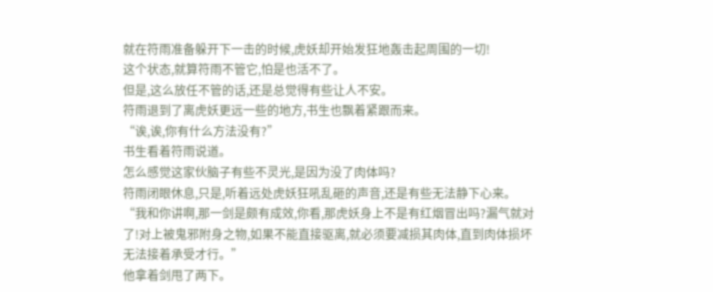就在符雨准备躲开下一击的时候,虎妖却开始发狂地轰击起周围的一切!
这个状态,就算符雨不管它,怕是也活不了。
但是,这么放任不管的话,还是总觉得有些让人不安。
符雨退到了离虎妖更远一些的地方,书生也飘着紧跟而来。
“诶,诶,你有什么方法没有?”
书生看着符雨说道。
怎么感觉这家伙脑子有些不灵光,是因为没了肉体吗?
符雨闭眼休息,只是,听着远处虎妖狂吼乱砸的声音,还是有些无法静下心来。
“我和你讲啊,那一剑是颇有成效,你看,那虎妖身上不是有红烟冒出吗?漏气就对了!对上被鬼邪附身之物,如果不能直接驱离,就必须要减损其肉体,直到肉体损坏无法接着承受才行。”
他拿着剑甩了两下。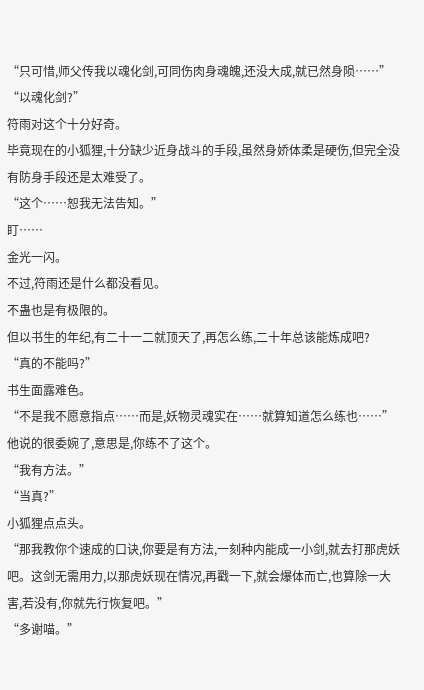“只可惜,师父传我以魂化剑,可同伤肉身魂魄,还没大成,就已然身陨……”
“以魂化剑?”
符雨对这个十分好奇。
毕竟现在的小狐狸,十分缺少近身战斗的手段,虽然身娇体柔是硬伤,但完全没有防身手段还是太难受了。
“这个……恕我无法告知。”
盯……
金光一闪。
不过,符雨还是什么都没看见。
不蛊也是有极限的。
但以书生的年纪,有二十一二就顶天了,再怎么练,二十年总该能炼成吧?
“真的不能吗?”
书生面露难色。
“不是我不愿意指点……而是,妖物灵魂实在……就算知道怎么练也……”
他说的很委婉了,意思是,你练不了这个。
“我有方法。”
“当真?”
小狐狸点点头。
“那我教你个速成的口诀,你要是有方法,一刻种内能成一小剑,就去打那虎妖吧。这剑无需用力,以那虎妖现在情况,再戳一下,就会爆体而亡,也算除一大害,若没有,你就先行恢复吧。”
“多谢喵。”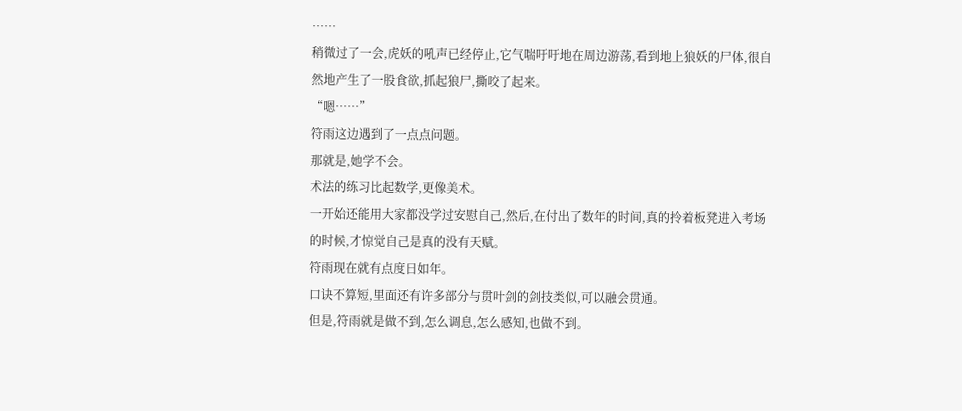……
稍微过了一会,虎妖的吼声已经停止,它气喘吁吁地在周边游荡,看到地上狼妖的尸体,很自然地产生了一股食欲,抓起狼尸,撕咬了起来。
“嗯……”
符雨这边遇到了一点点问题。
那就是,她学不会。
术法的练习比起数学,更像美术。
一开始还能用大家都没学过安慰自己,然后,在付出了数年的时间,真的拎着板凳进入考场的时候,才惊觉自己是真的没有天赋。
符雨现在就有点度日如年。
口诀不算短,里面还有许多部分与贯叶剑的剑技类似,可以融会贯通。
但是,符雨就是做不到,怎么调息,怎么感知,也做不到。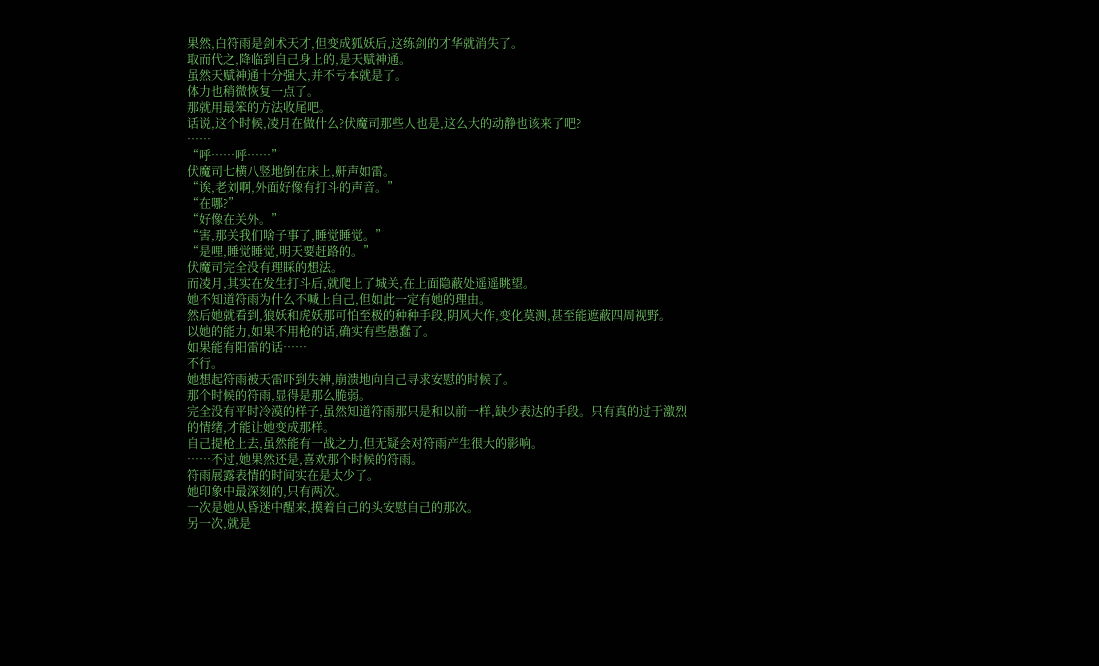果然,白符雨是剑术天才,但变成狐妖后,这练剑的才华就消失了。
取而代之,降临到自己身上的,是天赋神通。
虽然天赋神通十分强大,并不亏本就是了。
体力也稍微恢复一点了。
那就用最笨的方法收尾吧。
话说,这个时候,凌月在做什么?伏魔司那些人也是,这么大的动静也该来了吧?
……
“呼……呼……”
伏魔司七横八竖地倒在床上,鼾声如雷。
“诶,老刘啊,外面好像有打斗的声音。”
“在哪?”
“好像在关外。”
“害,那关我们啥子事了,睡觉睡觉。”
“是哩,睡觉睡觉,明天要赶路的。”
伏魔司完全没有理睬的想法。
而凌月,其实在发生打斗后,就爬上了城关,在上面隐蔽处遥遥眺望。
她不知道符雨为什么不喊上自己,但如此一定有她的理由。
然后她就看到,狼妖和虎妖那可怕至极的种种手段,阴风大作,变化莫测,甚至能遮蔽四周视野。
以她的能力,如果不用枪的话,确实有些愚蠢了。
如果能有阳雷的话……
不行。
她想起符雨被天雷吓到失神,崩溃地向自己寻求安慰的时候了。
那个时候的符雨,显得是那么脆弱。
完全没有平时冷漠的样子,虽然知道符雨那只是和以前一样,缺少表达的手段。只有真的过于激烈的情绪,才能让她变成那样。
自己提枪上去,虽然能有一战之力,但无疑会对符雨产生很大的影响。
……不过,她果然还是,喜欢那个时候的符雨。
符雨展露表情的时间实在是太少了。
她印象中最深刻的,只有两次。
一次是她从昏迷中醒来,摸着自己的头安慰自己的那次。
另一次,就是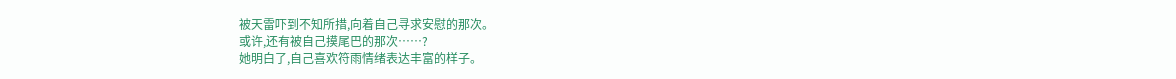被天雷吓到不知所措,向着自己寻求安慰的那次。
或许,还有被自己摸尾巴的那次……?
她明白了,自己喜欢符雨情绪表达丰富的样子。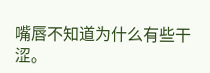嘴唇不知道为什么有些干涩。